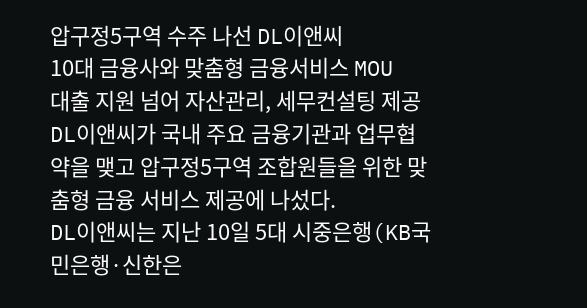압구정5구역 수주 나선 DL이앤씨
10대 금융사와 맞춤형 금융서비스 MOU
대출 지원 넘어 자산관리, 세무컨설팅 제공
DL이앤씨가 국내 주요 금융기관과 업무협약을 맺고 압구정5구역 조합원들을 위한 맞춤형 금융 서비스 제공에 나섰다.
DL이앤씨는 지난 10일 5대 시중은행(KB국민은행·신한은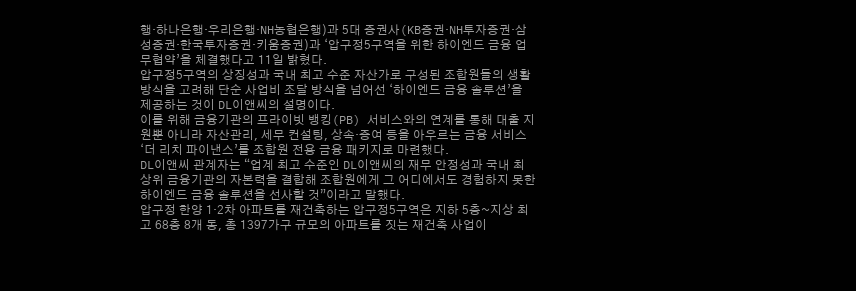행·하나은행·우리은행·NH농협은행)과 5대 증권사(KB증권·NH투자증권·삼성증권·한국투자증권·키움증권)과 ‘압구정5구역을 위한 하이엔드 금융 업무협약’을 체결했다고 11일 밝혔다.
압구정5구역의 상징성과 국내 최고 수준 자산가로 구성된 조합원들의 생활 방식을 고려해 단순 사업비 조달 방식을 넘어선 ‘하이엔드 금융 솔루션’을 제공하는 것이 DL이앤씨의 설명이다.
이를 위해 금융기관의 프라이빗 뱅킹(PB) 서비스와의 연계를 통해 대출 지원뿐 아니라 자산관리, 세무 컨설팅, 상속·증여 등을 아우르는 금융 서비스 ‘더 리치 파이낸스’를 조합원 전용 금융 패키지로 마련했다.
DL이앤씨 관계자는 “업계 최고 수준인 DL이앤씨의 재무 안정성과 국내 최상위 금융기관의 자본력을 결합해 조합원에게 그 어디에서도 경험하지 못한 하이엔드 금융 솔루션을 선사할 것”이라고 말했다.
압구정 한양 1·2차 아파트를 재건축하는 압구정5구역은 지하 5층~지상 최고 68층 8개 동, 총 1397가구 규모의 아파트를 짓는 재건축 사업이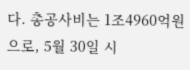다. 총공사비는 1조4960억원으로, 5월 30일 시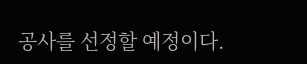공사를 선정할 예정이다.